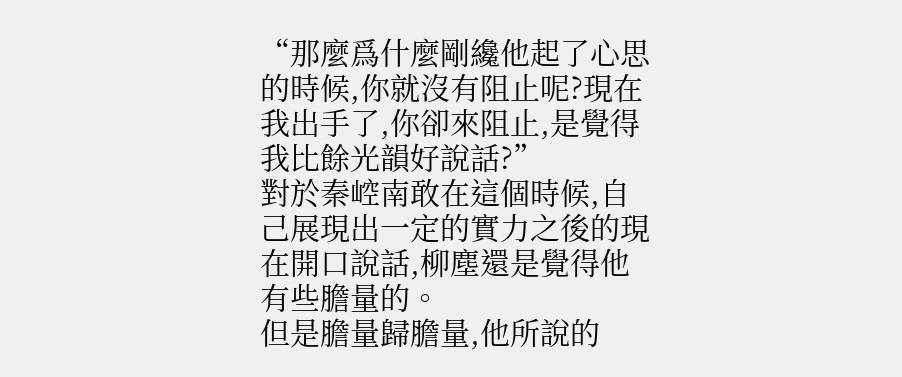“那麼爲什麼剛纔他起了心思的時候,你就沒有阻止呢?現在我出手了,你卻來阻止,是覺得我比餘光韻好說話?”
對於秦崆南敢在這個時候,自己展現出一定的實力之後的現在開口說話,柳塵還是覺得他有些膽量的。
但是膽量歸膽量,他所說的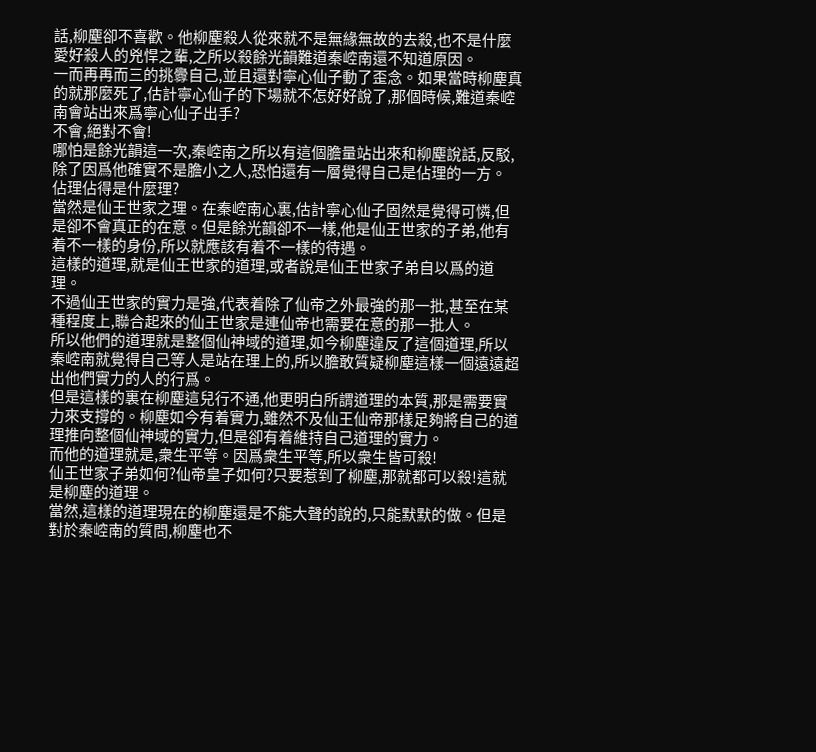話,柳塵卻不喜歡。他柳塵殺人從來就不是無緣無故的去殺,也不是什麼愛好殺人的兇悍之輩,之所以殺餘光韻難道秦崆南還不知道原因。
一而再再而三的挑釁自己,並且還對寧心仙子動了歪念。如果當時柳塵真的就那麼死了,估計寧心仙子的下場就不怎好好說了,那個時候,難道秦崆南會站出來爲寧心仙子出手?
不會,絕對不會!
哪怕是餘光韻這一次,秦崆南之所以有這個膽量站出來和柳塵說話,反駁,除了因爲他確實不是膽小之人,恐怕還有一層覺得自己是佔理的一方。
佔理佔得是什麼理?
當然是仙王世家之理。在秦崆南心裏,估計寧心仙子固然是覺得可憐,但是卻不會真正的在意。但是餘光韻卻不一樣,他是仙王世家的子弟,他有着不一樣的身份,所以就應該有着不一樣的待遇。
這樣的道理,就是仙王世家的道理,或者說是仙王世家子弟自以爲的道理。
不過仙王世家的實力是強,代表着除了仙帝之外最強的那一批,甚至在某種程度上,聯合起來的仙王世家是連仙帝也需要在意的那一批人。
所以他們的道理就是整個仙神域的道理,如今柳塵違反了這個道理,所以秦崆南就覺得自己等人是站在理上的,所以膽敢質疑柳塵這樣一個遠遠超出他們實力的人的行爲。
但是這樣的裏在柳塵這兒行不通,他更明白所謂道理的本質,那是需要實力來支撐的。柳塵如今有着實力,雖然不及仙王仙帝那樣足夠將自己的道理推向整個仙神域的實力,但是卻有着維持自己道理的實力。
而他的道理就是,衆生平等。因爲衆生平等,所以衆生皆可殺!
仙王世家子弟如何?仙帝皇子如何?只要惹到了柳塵,那就都可以殺!這就是柳塵的道理。
當然,這樣的道理現在的柳塵還是不能大聲的說的,只能默默的做。但是對於秦崆南的質問,柳塵也不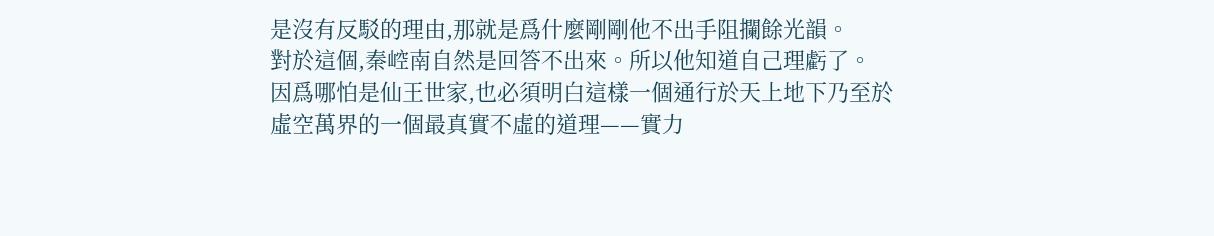是沒有反駁的理由,那就是爲什麼剛剛他不出手阻攔餘光韻。
對於這個,秦崆南自然是回答不出來。所以他知道自己理虧了。
因爲哪怕是仙王世家,也必須明白這樣一個通行於天上地下乃至於虛空萬界的一個最真實不虛的道理——實力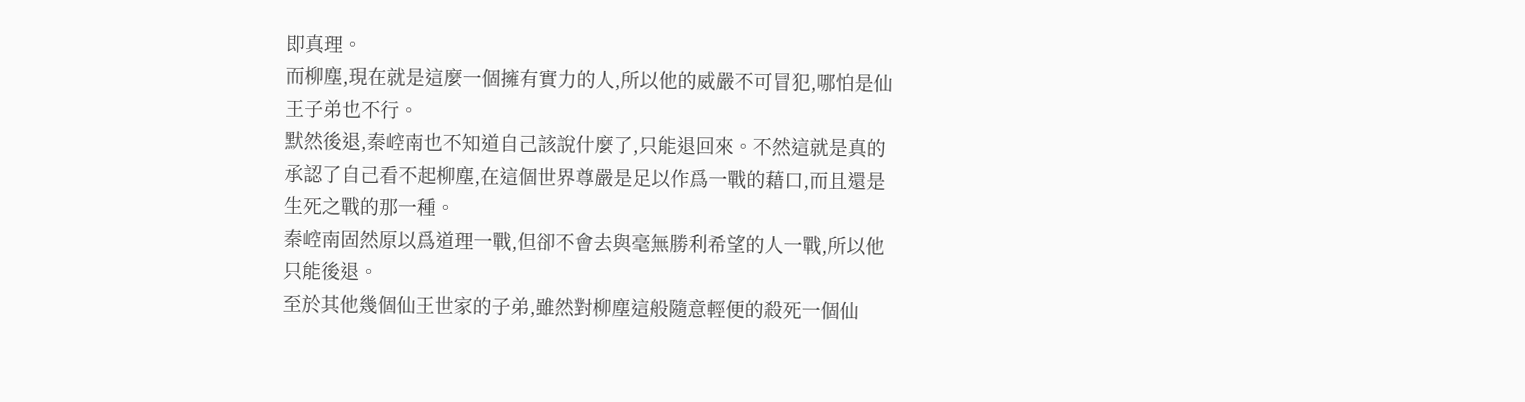即真理。
而柳塵,現在就是這麼一個擁有實力的人,所以他的威嚴不可冒犯,哪怕是仙王子弟也不行。
默然後退,秦崆南也不知道自己該說什麼了,只能退回來。不然這就是真的承認了自己看不起柳塵,在這個世界尊嚴是足以作爲一戰的藉口,而且還是生死之戰的那一種。
秦崆南固然原以爲道理一戰,但卻不會去與毫無勝利希望的人一戰,所以他只能後退。
至於其他幾個仙王世家的子弟,雖然對柳塵這般隨意輕便的殺死一個仙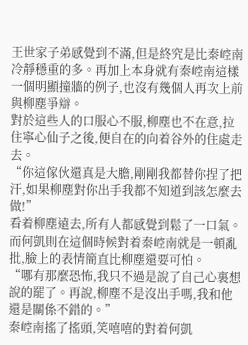王世家子弟感覺到不滿,但是終究是比秦崆南冷靜穩重的多。再加上本身就有秦崆南這樣一個明顯撞牆的例子,也沒有幾個人再次上前與柳塵爭辯。
對於這些人的口服心不服,柳塵也不在意,拉住寧心仙子之後,便自在的向着谷外的住處走去。
“你這傢伙還真是大膽,剛剛我都替你捏了把汗,如果柳塵對你出手我都不知道到該怎麼去做!”
看着柳塵遠去,所有人都感覺到鬆了一口氣。而何凱則在這個時候對着秦崆南就是一頓亂批,臉上的表情簡直比柳塵還要可怕。
“哪有那麼恐怖,我只不過是說了自己心裏想說的罷了。再說,柳塵不是沒出手嗎,我和他還是關係不錯的。”
秦崆南搖了搖頭,笑嘻嘻的對着何凱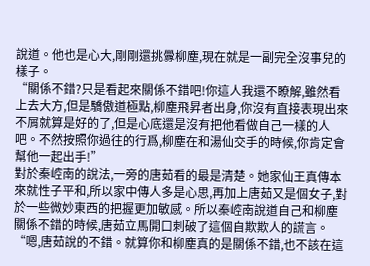說道。他也是心大,剛剛還挑釁柳塵,現在就是一副完全沒事兒的樣子。
“關係不錯?只是看起來關係不錯吧!你這人我還不瞭解,雖然看上去大方,但是驕傲道極點,柳塵飛昇者出身,你沒有直接表現出來不屑就算是好的了,但是心底還是沒有把他看做自己一樣的人吧。不然按照你過往的行爲,柳塵在和湯仙交手的時候,你肯定會幫他一起出手!”
對於秦崆南的說法,一旁的唐茹看的最是清楚。她家仙王真傳本來就性子平和,所以家中傳人多是心思,再加上唐茹又是個女子,對於一些微妙東西的把握更加敏感。所以秦崆南說道自己和柳塵關係不錯的時候,唐茹立馬開口刺破了這個自欺欺人的謊言。
“嗯,唐茹說的不錯。就算你和柳塵真的是關係不錯,也不該在這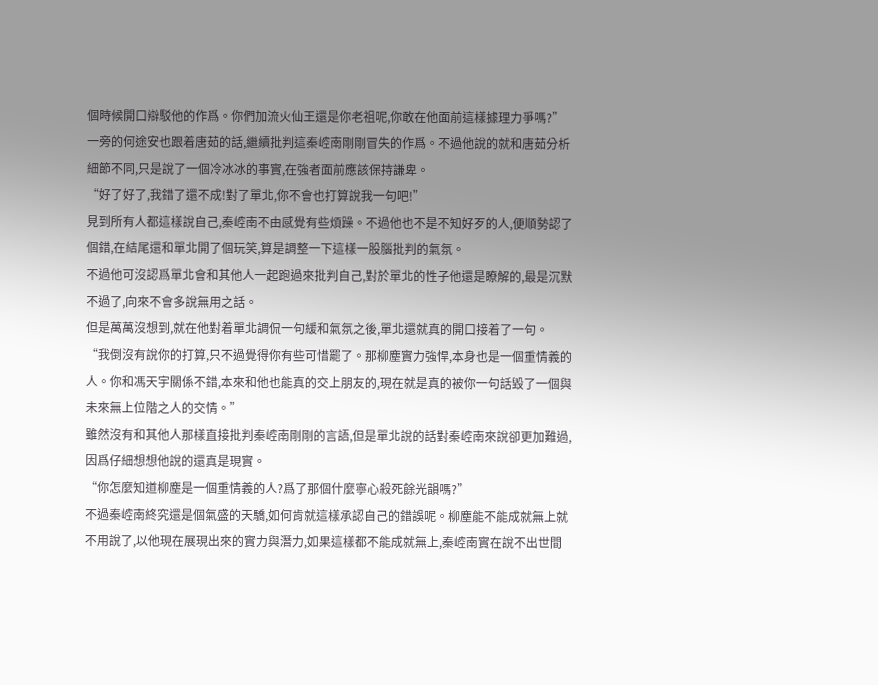個時候開口辯駁他的作爲。你們加流火仙王還是你老祖呢,你敢在他面前這樣據理力爭嗎?”
一旁的何途安也跟着唐茹的話,繼續批判這秦崆南剛剛冒失的作爲。不過他說的就和唐茹分析細節不同,只是說了一個冷冰冰的事實,在強者面前應該保持謙卑。
“好了好了,我錯了還不成!對了單北,你不會也打算說我一句吧!”
見到所有人都這樣說自己,秦崆南不由感覺有些煩躁。不過他也不是不知好歹的人,便順勢認了個錯,在結尾還和單北開了個玩笑,算是調整一下這樣一股腦批判的氣氛。
不過他可沒認爲單北會和其他人一起跑過來批判自己,對於單北的性子他還是瞭解的,最是沉默不過了,向來不會多說無用之話。
但是萬萬沒想到,就在他對着單北調侃一句緩和氣氛之後,單北還就真的開口接着了一句。
“我倒沒有說你的打算,只不過覺得你有些可惜罷了。那柳塵實力強悍,本身也是一個重情義的人。你和馮天宇關係不錯,本來和他也能真的交上朋友的,現在就是真的被你一句話毀了一個與未來無上位階之人的交情。”
雖然沒有和其他人那樣直接批判秦崆南剛剛的言語,但是單北說的話對秦崆南來說卻更加難過,因爲仔細想想他說的還真是現實。
“你怎麼知道柳塵是一個重情義的人?爲了那個什麼寧心殺死餘光韻嗎?”
不過秦崆南終究還是個氣盛的天驕,如何肯就這樣承認自己的錯誤呢。柳塵能不能成就無上就不用說了,以他現在展現出來的實力與潛力,如果這樣都不能成就無上,秦崆南實在說不出世間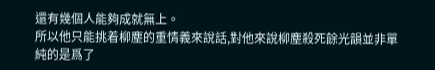還有幾個人能夠成就無上。
所以他只能挑着柳塵的重情義來說話,對他來說柳塵殺死餘光韻並非單純的是爲了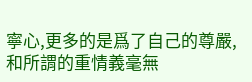寧心,更多的是爲了自己的尊嚴,和所謂的重情義毫無